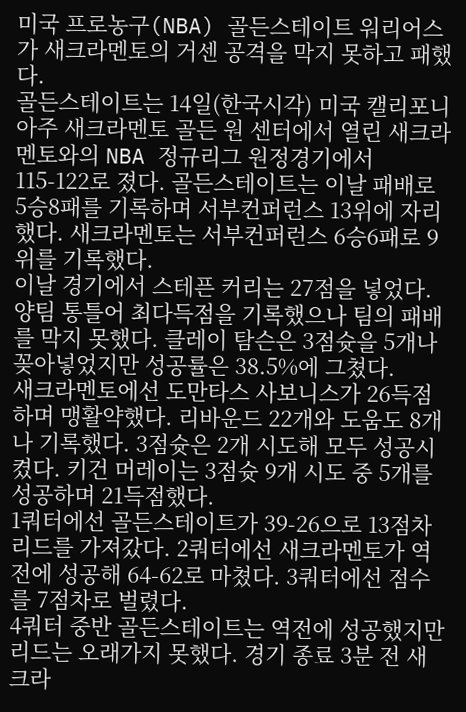미국 프로농구(NBA) 골든스테이트 워리어스가 새크라멘토의 거센 공격을 막지 못하고 패했다.
골든스테이트는 14일(한국시각) 미국 캘리포니아주 새크라멘토 골든 원 센터에서 열린 새크라멘토와의 NBA 정규리그 원정경기에서 115-122로 졌다. 골든스테이트는 이날 패배로 5승8패를 기록하며 서부컨퍼런스 13위에 자리했다. 새크라멘토는 서부컨퍼런스 6승6패로 9위를 기록했다.
이날 경기에서 스테픈 커리는 27점을 넣었다. 양팀 통틀어 최다득점을 기록했으나 팀의 패배를 막지 못했다. 클레이 탐슨은 3점슛을 5개나 꽂아넣었지만 성공률은 38.5%에 그쳤다.
새크라멘토에선 도만타스 사보니스가 26득점하며 맹활약했다. 리바운드 22개와 도움도 8개나 기록했다. 3점슛은 2개 시도해 모두 성공시켰다. 키건 머레이는 3점슛 9개 시도 중 5개를 성공하며 21득점했다.
1쿼터에선 골든스테이트가 39-26으로 13점차 리드를 가져갔다. 2쿼터에선 새크라멘토가 역전에 성공해 64-62로 마쳤다. 3쿼터에선 점수를 7점차로 벌렸다.
4쿼터 중반 골든스테이트는 역전에 성공했지만 리드는 오래가지 못했다. 경기 종료 3분 전 새크라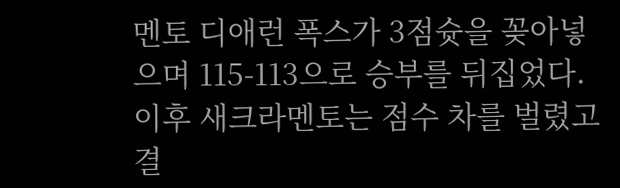멘토 디애런 폭스가 3점슛을 꽂아넣으며 115-113으로 승부를 뒤집었다. 이후 새크라멘토는 점수 차를 벌렸고 결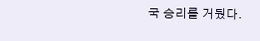국 승리를 거뒀다.